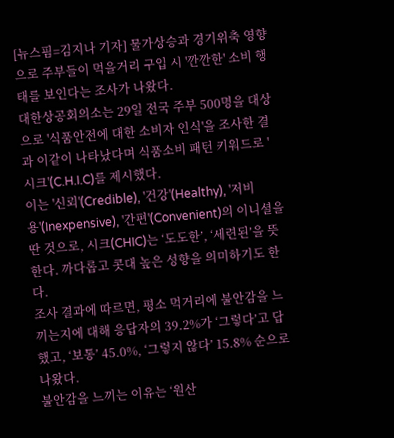[뉴스핌=김지나 기자] 물가상승과 경기위축 영향으로 주부들이 먹을거리 구입 시 '깐깐한' 소비 행태를 보인다는 조사가 나왔다.
대한상공회의소는 29일 전국 주부 500명을 대상으로 '식품안전에 대한 소비자 인식'을 조사한 결과 이같이 나타났다며 식품소비 패턴 키워드로 '시크'(C.H.I.C)를 제시했다.
이는 '신뢰'(Credible), '건강'(Healthy), '저비용'(Inexpensive), '간편'(Convenient)의 이니셜을 딴 것으로, 시크(CHIC)는 ‘도도한’, ‘세련된’을 뜻한다. 까다롭고 콧대 높은 성향을 의미하기도 한다.
조사 결과에 따르면, 평소 먹거리에 불안감을 느끼는지에 대해 응답자의 39.2%가 ‘그렇다’고 답했고, ‘보통’ 45.0%, ‘그렇지 않다’ 15.8% 순으로 나왔다.
불안감을 느끼는 이유는 ‘원산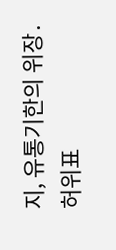지, 유통기한의 위장․허위표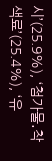시’(25.9%), ‘첨가물․착색료’(25.4%), ‘유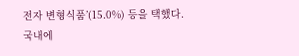전자 변형식품’(15.0%) 등을 택했다.
국내에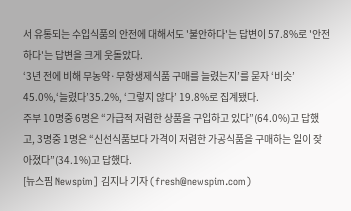서 유통되는 수입식품의 안전에 대해서도 '불안하다'는 답변이 57.8%로 '안전하다'는 답변을 크게 웃돌았다.
‘3년 전에 비해 무농약·무항생제식품 구매를 늘렸는지’를 묻자 ‘비슷’ 45.0%,‘늘렸다’35.2%, ‘그렇지 않다’ 19.8%로 집계됐다.
주부 10명중 6명은 “가급적 저렴한 상품을 구입하고 있다”(64.0%)고 답했고, 3명중 1명은 “신선식품보다 가격이 저렴한 가공식품을 구매하는 일이 잦아졌다”(34.1%)고 답했다.
[뉴스핌 Newspim] 김지나 기자 (fresh@newspim.com)